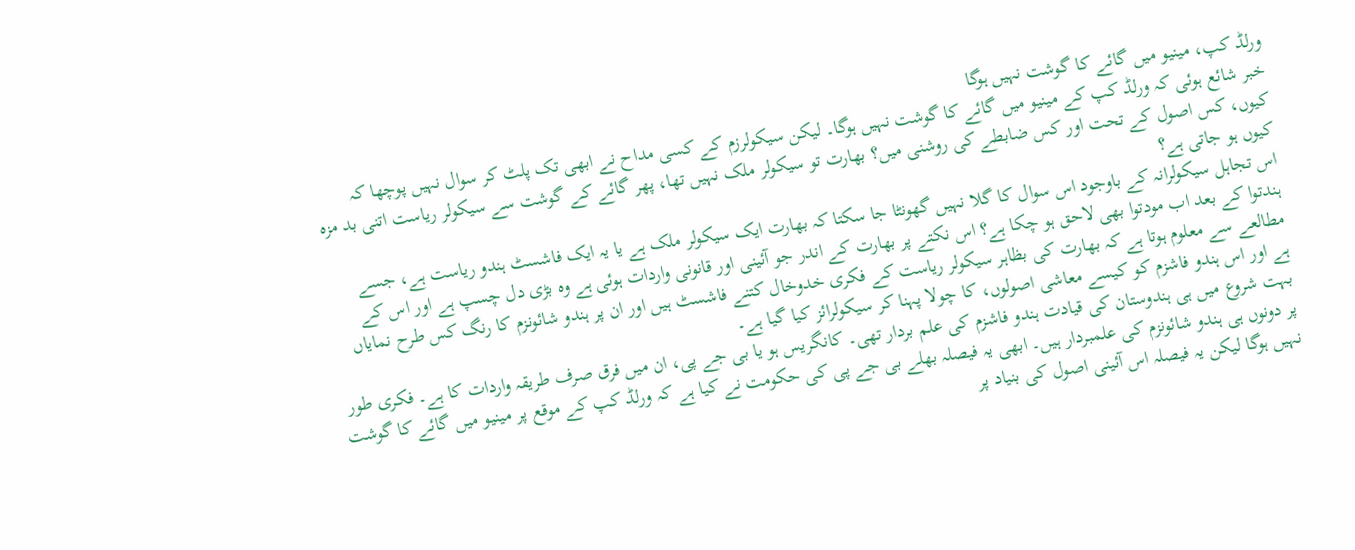ورلڈ کپ، مینیو میں گائے کا گوشت نہیں ہوگا
خبر شائع ہوئی کہ ورلڈ کپ کے مینیو میں گائے کا گوشت نہیں ہوگا۔ لیکن سیکولرزم کے کسی مداح نے ابھی تک پلٹ کر سوال نہیں پوچھا کہ کیوں، کس اصول کے تحت اور کس ضابطے کی روشنی میں؟ بھارت تو سیکولر ملک نہیں تھا، پھر گائے کے گوشت سے سیکولر ریاست اتنی بد مزہ کیوں ہو جاتی ہے؟
اس تجاہل سیکولرانہ کے باوجود اس سوال کا گلا نہیں گھونٹا جا سکتا کہ بھارت ایک سیکولر ملک ہے یا یہ ایک فاشسٹ ہندو ریاست ہے، جسے ہندتوا کے بعد اب مودتوا بھی لاحق ہو چکا ہے؟ اس نکتے پر بھارت کے اندر جو آئینی اور قانونی واردات ہوئی ہے وہ بڑی دل چسپ ہے اور اس کے مطالعے سے معلوم ہوتا ہے کہ بھارت کی بظاہر سیکولر ریاست کے فکری خدوخال کتنے فاشسٹ ہیں اور ان پر ہندو شائونزم کا رنگ کس طرح نمایاں ہے اور اس ہندو فاشزم کو کیسے معاشی اصولوں، کا چولا پہنا کر سیکولرائز کیا گیا ہے۔
بہت شروع میں ہی ہندوستان کی قیادت ہندو فاشزم کی علم بردار تھی۔ کانگریس ہو یا بی جے پی، ان میں فرق صرف طریقہ واردات کا ہے۔ فکری طور پر دونوں ہی ہندو شائونزم کی علمبردار ہیں۔ ابھی یہ فیصلہ بھلے بی جے پی کی حکومت نے کیا ہے کہ ورلڈ کپ کے موقع پر مینیو میں گائے کا گوشت نہیں ہوگا لیکن یہ فیصلہ اس آئینی اصول کی بنیاد پر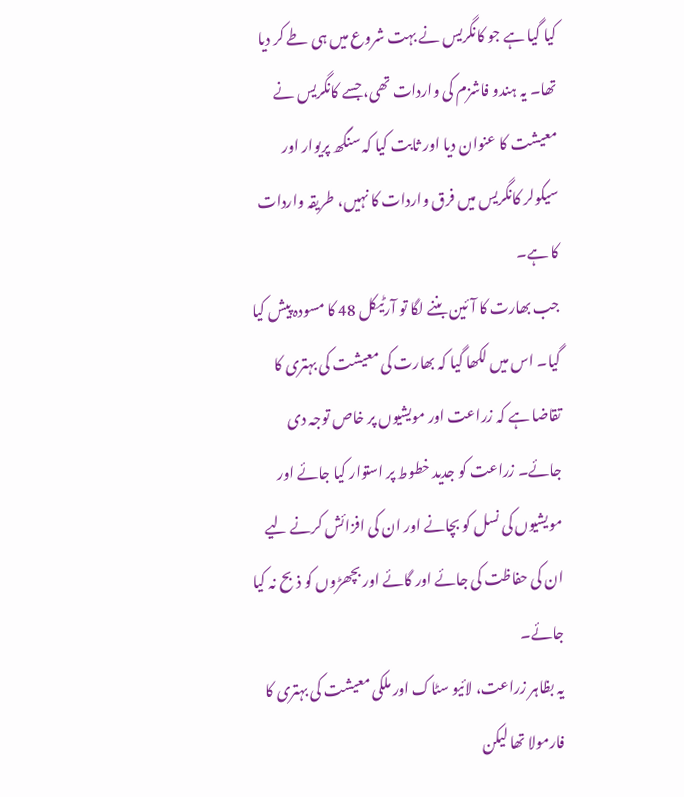کیا گیا ہے جو کانگریس نے بہت شروع میں ہی طے کر دیا تھا۔ یہ ہندو فاشزم کی واردات تھی، جسے کانگریس نے معیشت کا عنوان دیا اور ثابت کیا کہ سنگھ پریوار اور سیکولر کانگریس میں فرق واردات کا نہیں، طریقہ واردات کا ہے۔
جب بھارت کا آئین بننے لگا تو آرٹیکل 48 کا مسودہ پیش کیا گیا۔ اس میں لکھا گیا کہ بھارت کی معیشت کی بہتری کا تقاضا ہے کہ زراعت اور مویشیوں پر خاص توجہ دی جائے۔ زراعت کو جدید خطوط پر استوار کیا جائے اور مویشیوں کی نسل کو بچانے اور ان کی افزائش کرنے لیے ان کی حفاظت کی جائے اور گائے اور بچھڑوں کو ذبح نہ کیا جائے۔
یہ بظاہر زراعت، لائیو سٹاک اور ملکی معیشت کی بہتری کا فارمولا تھا لیکن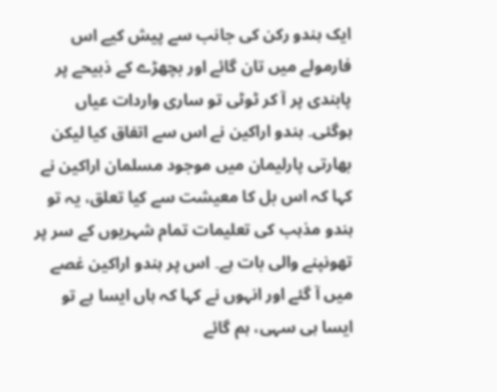ایک ہندو رکن کی جانب سے پیش کیے اس فارمولے میں تان گائے اور بچھڑے کے ذبیحے پر پابندی پر آ کر ٹوٹی تو ساری واردات عیاں ہوگئی۔ ہندو اراکین نے اس سے اتفاق کیا لیکن بھارتی پارلیمان میں موجود مسلمان اراکین نے کہا کہ اس بل کا معیشت سے کیا تعلق، یہ تو ہندو مذہب کی تعلیمات تمام شہریوں کے سر پر تھونپنے والی بات ہے۔ اس پر ہندو اراکین غصے میں آ گئے اور انہوں نے کہا کہ ہاں ایسا ہے تو ایسا ہی سہی، ہم گائے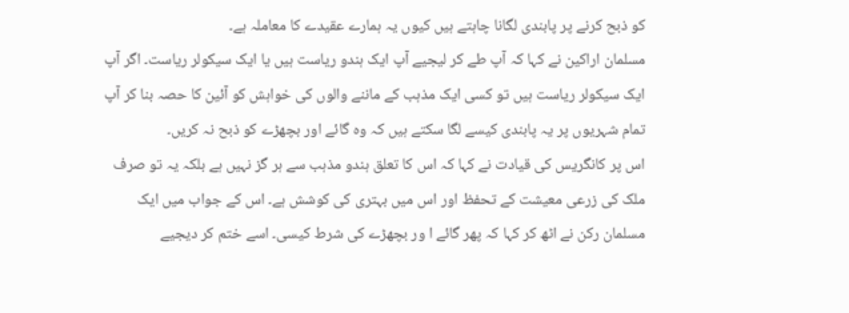کو ذبح کرنے پر پابندی لگانا چاہتے ہیں کیوں یہ ہمارے عقیدے کا معاملہ ہے۔
مسلمان اراکین نے کہا کہ آپ طے کر لیجیے آپ ایک ہندو ریاست ہیں یا ایک سیکولر ریاست۔ اگر آپ ایک سیکولر ریاست ہیں تو کسی ایک مذہب کے ماننے والوں کی خواہش کو آئین کا حصہ بنا کر آپ تمام شہریوں پر یہ پابندی کیسے لگا سکتے ہیں کہ وہ گائے اور بچھڑے کو ذبح نہ کریں۔
اس پر کانگریس کی قیادت نے کہا کہ اس کا تعلق ہندو مذہب سے ہر گز نہیں ہے بلکہ یہ تو صرف ملک کی زرعی معیشت کے تحفظ اور اس میں بہتری کی کوشش ہے۔ اس کے جواب میں ایک مسلمان رکن نے اٹھ کر کہا کہ پھر گائے ا ور بچھڑے کی شرط کیسی۔ اسے ختم کر دیجیے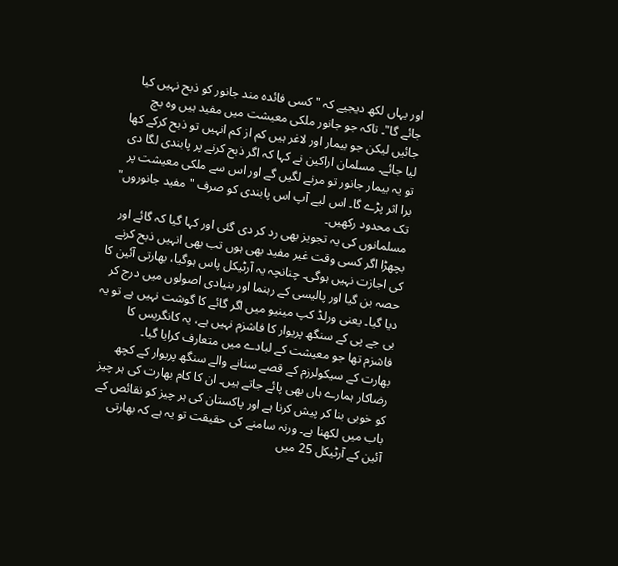اور یہاں لکھ دیجیے کہ " کسی فائدہ مند جانور کو ذبح نہیں کیا جائے گا"۔ تاکہ جو جانور ملکی معیشت میں مفید ہیں وہ بچ جائیں لیکن جو بیمار اور لاغر ہیں کم از کم انہیں تو ذبح کرکے کھا لیا جائے۔ مسلمان اراکین نے کہا کہ اگر ذبح کرنے پر پابندی لگا دی تو یہ بیمار جانور تو مرنے لگیں گے اور اس سے ملکی معیشت پر برا اثر پڑے گا۔ اس لیے آپ اس پابندی کو صرف " مفید جانوروں" تک محدود رکھیں۔
مسلمانوں کی یہ تجویز بھی رد کر دی گئی اور کہا گیا کہ گائے اور بچھڑا اگر کسی وقت غیر مفید بھی ہوں تب بھی انہیں ذبح کرنے کی اجازت نہیں ہوگی۔ چنانچہ یہ آرٹیکل پاس ہوگیا، بھارتی آئین کا حصہ بن گیا اور پالیسی کے رہنما اور بنیادی اصولوں میں درج کر دیا گیا۔ یعنی ورلڈ کپ مینیو میں اگر گائے کا گوشت نہیں ہے تو یہ بی جے پی کے سنگھ پریوار کا فاشزم نہیں ہے، یہ کانگریس کا فاشزم تھا جو معیشت کے لبادے میں متعارف کرایا گیا۔
بھارت کے سیکولرزم کے قصے سنانے والے سنگھ پریوار کے کچھ رضاکار ہمارے ہاں بھی پائے جاتے ہیں۔ ان کا کام بھارت کی ہر چیز کو خوبی بنا کر پیش کرنا ہے اور پاکستان کی ہر چیز کو نقائص کے باب میں لکھنا ہے۔ ورنہ سامنے کی حقیقت تو یہ ہے کہ بھارتی آئین کے آرٹیکل 25 میں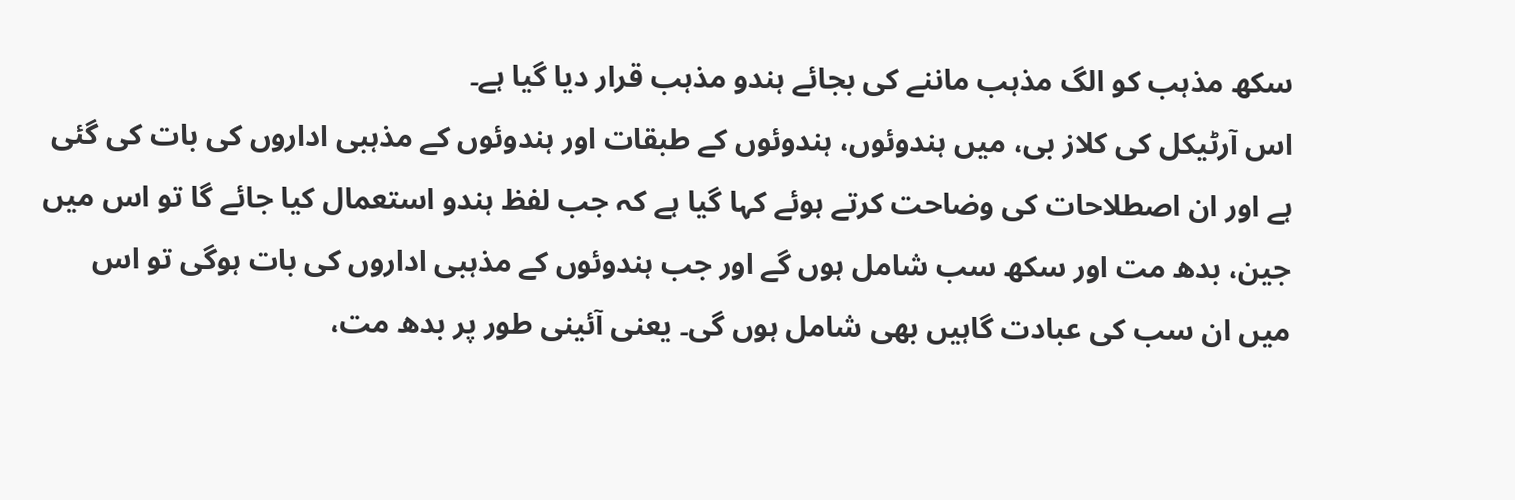سکھ مذہب کو الگ مذہب ماننے کی بجائے ہندو مذہب قرار دیا گیا ہے۔
اس آرٹیکل کی کلاز بی، میں ہندوئوں، ہندوئوں کے طبقات اور ہندوئوں کے مذہبی اداروں کی بات کی گئی ہے اور ان اصطلاحات کی وضاحت کرتے ہوئے کہا گیا ہے کہ جب لفظ ہندو استعمال کیا جائے گا تو اس میں جین، بدھ مت اور سکھ سب شامل ہوں گے اور جب ہندوئوں کے مذہبی اداروں کی بات ہوگی تو اس میں ان سب کی عبادت گاہیں بھی شامل ہوں گی۔ یعنی آئینی طور پر بدھ مت،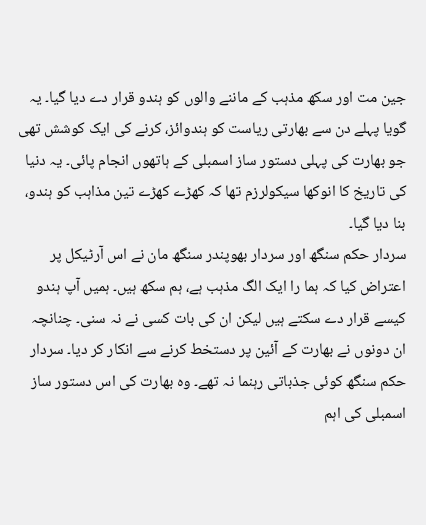جین مت اور سکھ مذہب کے ماننے والوں کو ہندو قرار دے دیا گیا۔ یہ گویا پہلے دن سے بھارتی ریاست کو ہندوائز، کرنے کی ایک کوشش تھی جو بھارت کی پہلی دستور ساز اسمبلی کے ہاتھوں انجام پائی۔ یہ دنیا کی تاریخ کا انوکھا سیکولرزم تھا کہ کھڑے کھڑے تین مذاہب کو ہندو، بنا دیا گیا۔
سردار حکم سنگھ اور سردار بھوپندر سنگھ مان نے اس آرٹیکل پر اعتراض کیا کہ ہما را ایک الگ مذہب ہے، ہم سکھ ہیں۔ ہمیں آپ ہندو کیسے قرار دے سکتے ہیں لیکن ان کی بات کسی نے نہ سنی۔ چنانچہ ان دونوں نے بھارت کے آئین پر دستخط کرنے سے انکار کر دیا۔ سردار حکم سنگھ کوئی جذباتی رہنما نہ تھے۔ وہ بھارت کی اس دستور ساز اسمبلی کی اہم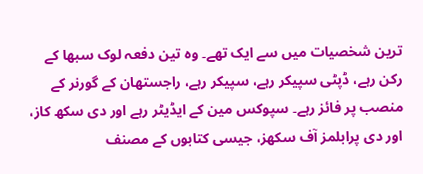ترین شخصیات میں سے ایک تھے۔ وہ تین دفعہ لوک سبھا کے رکن رہے، ڈپٹی سپیکر رہے، سپیکر رہے، راجستھان کے گورنر کے منصب پر فائز رہے۔ سپوکس مین کے ایڈیٹر رہے اور دی سکھ کاز، اور دی پرابلمز آف سکھز، جیسی کتابوں کے مصنف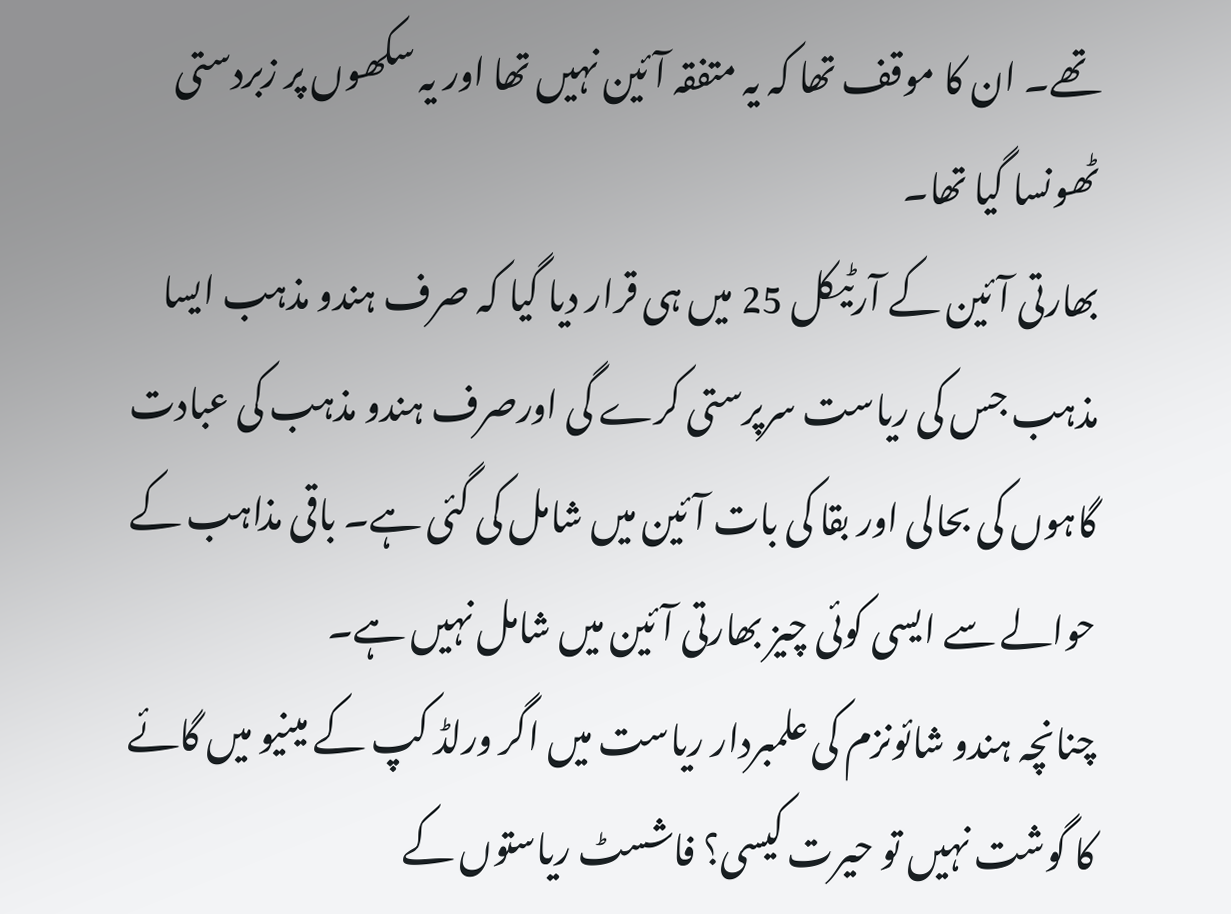تھے۔ ان کا موقف تھا کہ یہ متفقہ آئین نہیں تھا اور یہ سکھوں پر زبردستی ٹھونسا گیا تھا۔
بھارتی آئین کے آرٹیکل 25 میں ہی قرار دیا گیا کہ صرف ہندو مذہب ایسا مذہب جس کی ریاست سرپرستی کرے گی اورصرف ہندو مذہب کی عبادت گاہوں کی بحالی اور بقا کی بات آئین میں شامل کی گئی ہے۔ باقی مذاہب کے حوالے سے ایسی کوئی چیز بھارتی آئین میں شامل نہیں ہے۔
چنانچہ ہندو شائونزم کی علمبردار ریاست میں اگر ورلڈ کپ کے مینیو میں گائے کا گوشت نہیں تو حیرت کیسی؟ فاشسٹ ریاستوں کے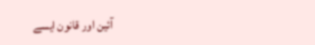آئین اور قانون ایسے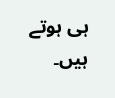ہی ہوتے ہیں۔